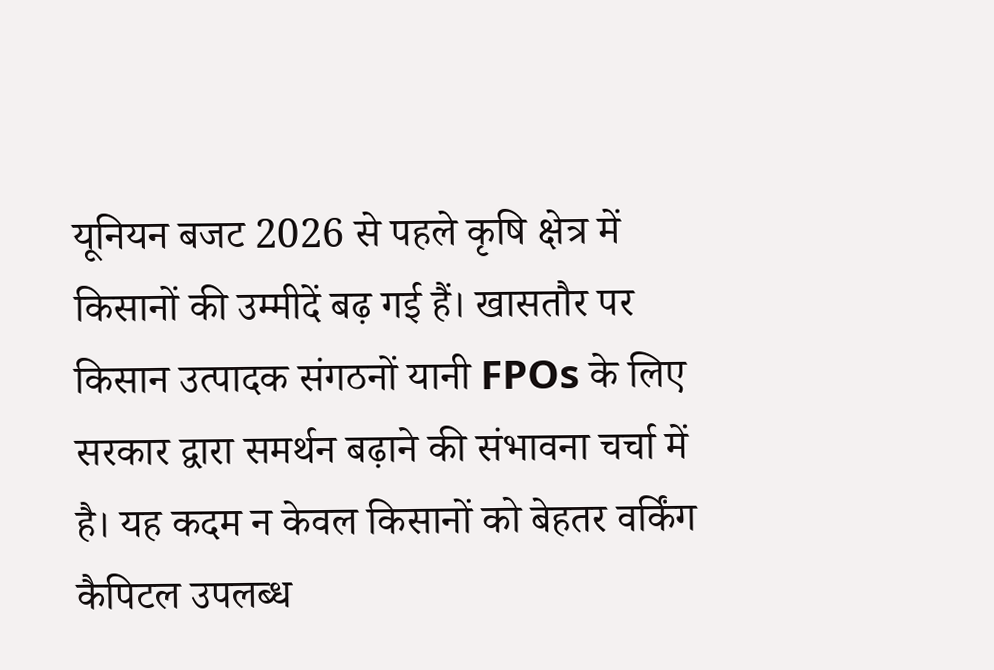यूनियन बजट 2026 से पहले कृषि क्षेत्र में किसानों की उम्मीदें बढ़ गई हैं। खासतौर पर किसान उत्पादक संगठनों यानी FPOs के लिए सरकार द्वारा समर्थन बढ़ाने की संभावना चर्चा में है। यह कदम न केवल किसानों को बेहतर वर्किंग कैपिटल उपलब्ध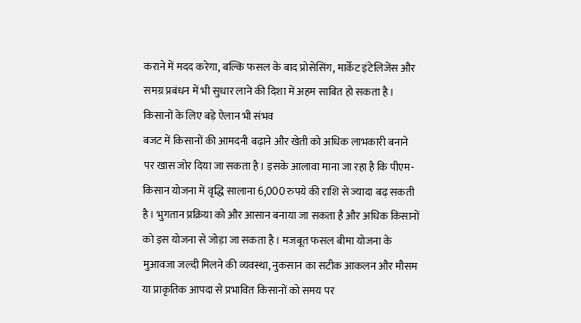कराने में मदद करेगा, बल्कि फसल के बाद प्रोसेसिंग, मार्केट इंटेलिजेंस और समग्र प्रबंधन में भी सुधार लाने की दिशा में अहम साबित हो सकता है।
किसानों के लिए बड़े ऐलान भी संभव
बजट में किसानों की आमदनी बढ़ाने और खेती को अधिक लाभकारी बनाने पर खास जोर दिया जा सकता है। इसके आलावा माना जा रहा है कि पीएम-किसान योजना में वृद्धि सालाना 6,000 रुपये की राशि से ज्यादा बढ़ सकती है। भुगतान प्रक्रिया को और आसान बनाया जा सकता है और अधिक किसानों को इस योजना से जोड़ा जा सकता है। मजबूत फसल बीमा योजना के मुआवजा जल्दी मिलने की व्यवस्था, नुकसान का सटीक आकलन और मौसम या प्राकृतिक आपदा से प्रभावित किसानों को समय पर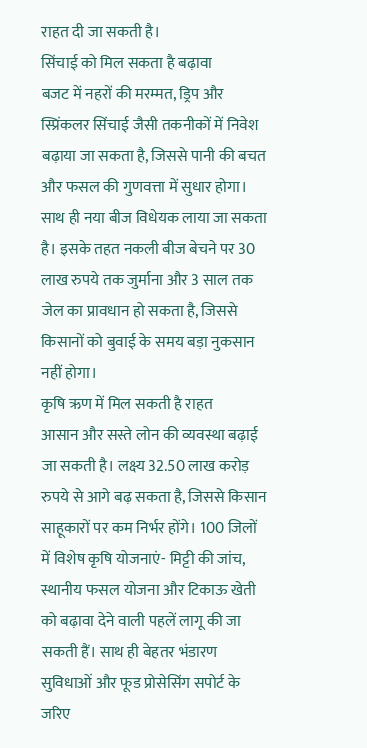राहत दी जा सकती है।
सिंचाई को मिल सकता है बढ़ावा
बजट में नहरों की मरम्मत, ड्रिप और स्प्रिंकलर सिंचाई जैसी तकनीकों में निवेश बढ़ाया जा सकता है, जिससे पानी की बचत और फसल की गुणवत्ता में सुधार होगा। साथ ही नया बीज विधेयक लाया जा सकता है। इसके तहत नकली बीज बेचने पर 30 लाख रुपये तक जुर्माना और 3 साल तक जेल का प्रावधान हो सकता है, जिससे किसानों को बुवाई के समय बड़ा नुकसान नहीं होगा।
कृषि ऋण में मिल सकती है राहत
आसान और सस्ते लोन की व्यवस्था बढ़ाई जा सकती है। लक्ष्य 32.50 लाख करोड़ रुपये से आगे बढ़ सकता है, जिससे किसान साहूकारों पर कम निर्भर होंगे। 100 जिलों में विशेष कृषि योजनाएं- मिट्टी की जांच, स्थानीय फसल योजना और टिकाऊ खेती को बढ़ावा देने वाली पहलें लागू की जा सकती हैं। साथ ही बेहतर भंडारण सुविधाओं और फूड प्रोसेसिंग सपोर्ट के जरिए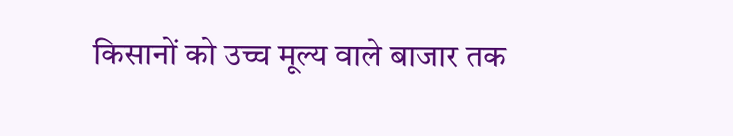किसानों को उच्च मूल्य वाले बाजार तक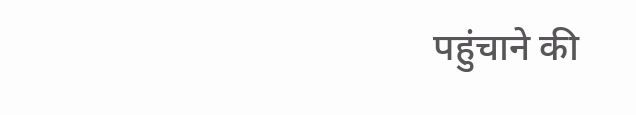पहुंचाने की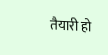तैयारी हो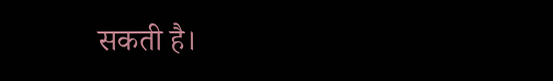सकती है।